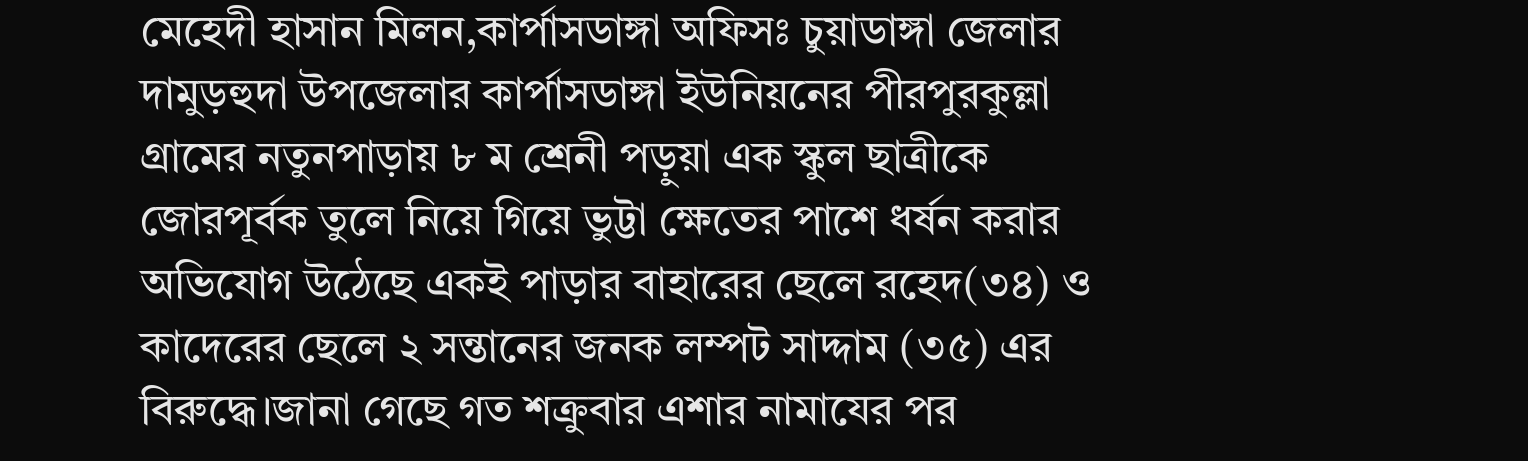মেহেদী হাসান মিলন,কার্পাসডাঙ্গা অফিসঃ চুয়াডাঙ্গা জেলার দামুড়হুদা উপজেলার কার্পাসডাঙ্গা ইউনিয়নের পীরপুরকুল্লা গ্রামের নতুনপাড়ায় ৮ ম শ্রেনী পড়ুয়া এক স্কুল ছাত্রীকে জোরপূর্বক তুলে নিয়ে গিয়ে ভুট্টা ক্ষেতের পাশে ধর্ষন করার অভিযোগ উঠেছে একই পাড়ার বাহারের ছেলে রহেদ(৩৪) ও কাদেরের ছেলে ২ সন্তানের জনক লম্পট সাদ্দাম (৩৫) এর বিরুদ্ধে।জানা গেছে গত শক্রুবার এশার নামাযের পর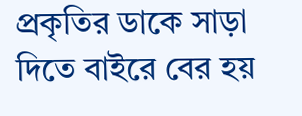প্রকৃতির ডাকে সাড়া দিতে বাইরে বের হয়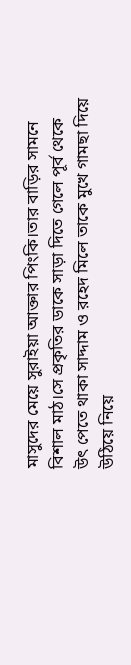মাসুদের মেয়ে সুরাইয়া আক্তার পিংকি।তার বাড়ির সামনে বিশাল মাঠ।সে প্রকৃতির ডাকে সাড়া দিতে গেলে পূর্ব থেকে উৎ পেতে থাকা সাদ্দাম ও রহেদ মিলে তাকে মুখে গামছা দিয়ে উঠিয়ে নিয়ে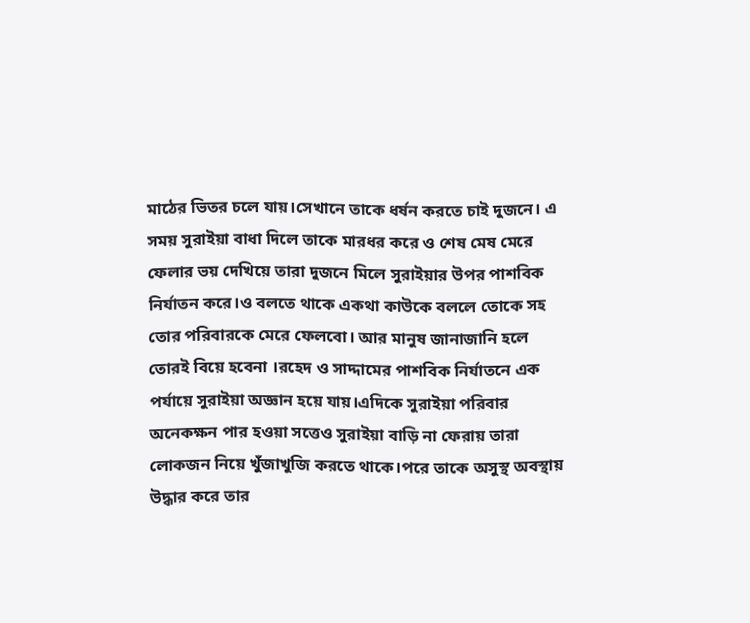মাঠের ভিতর চলে যায়।সেখানে তাকে ধর্ষন করতে চাই দুজনে। এ সময় সুরাইয়া বাধা দিলে তাকে মারধর করে ও শেষ মেষ মেরে ফেলার ভয় দেখিয়ে তারা দুজনে মিলে সুরাইয়ার উপর পাশবিক নির্যাতন করে।ও বলতে থাকে একথা কাউকে বললে তোকে সহ তোর পরিবারকে মেরে ফেলবো। আর মানুষ জানাজানি হলে তোরই বিয়ে হবেনা ।রহেদ ও সাদ্দামের পাশবিক নির্যাতনে এক পর্যায়ে সুরাইয়া অজ্ঞান হয়ে যায়।এদিকে সুরাইয়া পরিবার অনেকক্ষন পার হওয়া সত্তেও সুরাইয়া বাড়ি না ফেরায় তারা লোকজন নিয়ে খুঁজাখুজি করতে থাকে।পরে তাকে অসুস্থ অবস্থায় উদ্ধার করে তার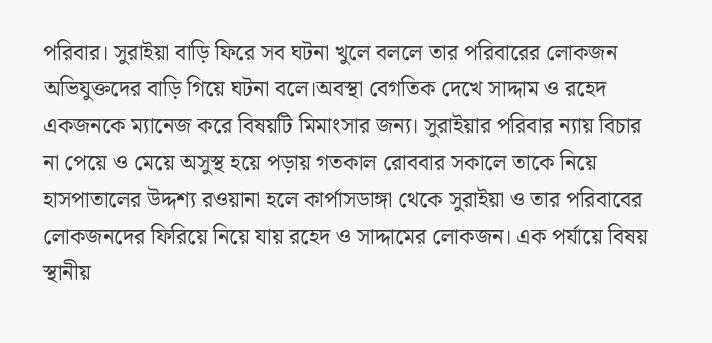পরিবার। সুরাইয়া বাড়ি ফিরে সব ঘটনা খুলে বললে তার পরিবারের লোকজন অভিযুক্তদের বাড়ি গিয়ে ঘটনা বলে।অবস্থা বেগতিক দেখে সাদ্দাম ও রহেদ একজনকে ম্যানেজ করে বিষয়টি মিমাংসার জন্য। সুরাইয়ার পরিবার ন্যায় বিচার না পেয়ে ও মেয়ে অসুস্থ হয়ে পড়ায় গতকাল রোববার সকালে তাকে নিয়ে হাসপাতালের উদ্দশ্য রওয়ানা হলে কার্পাসডাঙ্গা থেকে সুরাইয়া ও তার পরিবাবের লোকজনদের ফিরিয়ে নিয়ে যায় রহেদ ও সাদ্দামের লোকজন। এক পর্যায়ে বিষয় স্থানীয়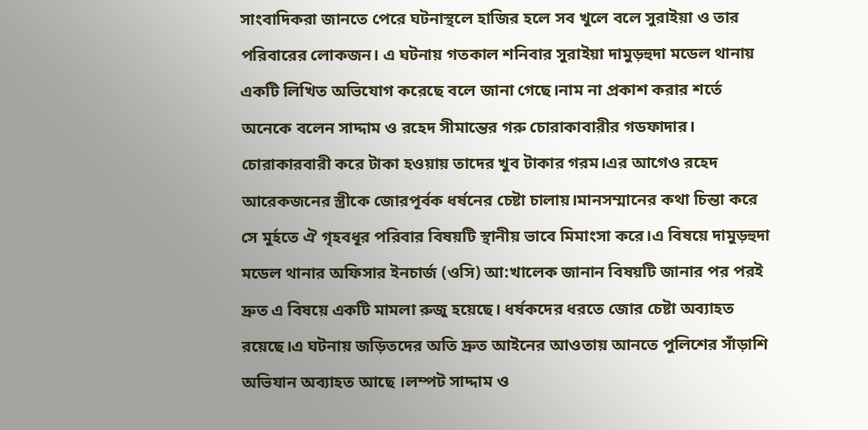সাংবাদিকরা জানতে পেরে ঘটনাস্থলে হাজির হলে সব খুলে বলে সুরাইয়া ও তার পরিবারের লোকজন। এ ঘটনায় গতকাল শনিবার সুরাইয়া দামুড়হুদা মডেল থানায় একটি লিখিত অভিযোগ করেছে বলে জানা গেছে।নাম না প্রকাশ করার শর্তে অনেকে বলেন সাদ্দাম ও রহেদ সীমান্তের গরু চোরাকাবারীর গডফাদার। চোরাকারবারী করে টাকা হওয়ায় তাদের খুব টাকার গরম।এর আগেও রহেদ আরেকজনের স্ত্রীকে জোরপূর্বক ধর্ষনের চেষ্টা চালায়।মানসম্মানের কথা চিন্তা করে সে মুর্হতে ঐ গৃহবধূর পরিবার বিষয়টি স্থানীয় ভাবে মিমাংসা করে।এ বিষয়ে দামুড়হুদা মডেল থানার অফিসার ইনচার্জ (ওসি) আ:খালেক জানান বিষয়টি জানার পর পরই দ্রুত এ বিষয়ে একটি মামলা রুজু হয়েছে। ধর্ষকদের ধরতে জোর চেষ্টা অব্যাহত রয়েছে।এ ঘটনায় জড়িতদের অতি দ্রুত আইনের আওতায় আনতে পুলিশের সাঁড়াশি অভিযান অব্যাহত আছে ।লম্পট সাদ্দাম ও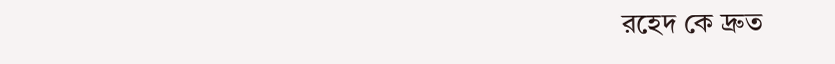রহেদ কে দ্রুত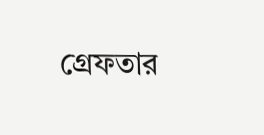গ্রেফতার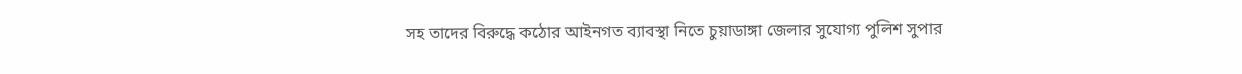সহ তাদের বিরুদ্ধে কঠোর আইনগত ব্যাবস্থা নিতে চুয়াডাঙ্গা জেলার সুযোগ্য পুলিশ সুপার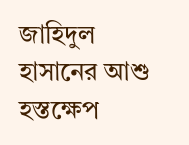জাহিদুল হাসানের আশু হস্তক্ষেপ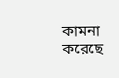কামনা করেছে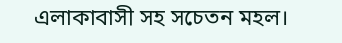এলাকাবাসী সহ সচেতন মহল।